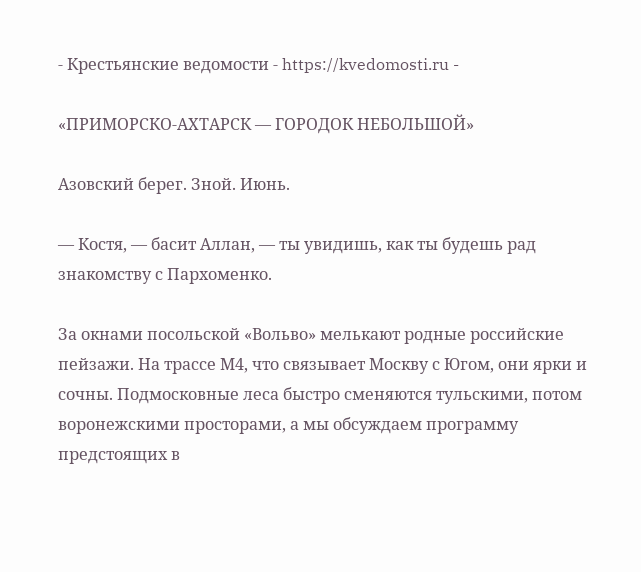- Крестьянские ведомости - https://kvedomosti.ru -

«ПРИМОРСКО-АХТАРСК — ГОРОДОК НЕБОЛЬШОЙ»

Азовский берег. Зной. Июнь.

— Костя, — басит Аллан, — ты увидишь, как ты будешь рад знакомству с Пархоменко.

За окнами посольской «Вольво» мелькают родные российские пейзажи. На трассе М4, что связывает Москву с Югом, они ярки и сочны. Подмосковные леса быстро сменяются тульскими, потом воронежскими просторами, а мы обсуждаем программу предстоящих в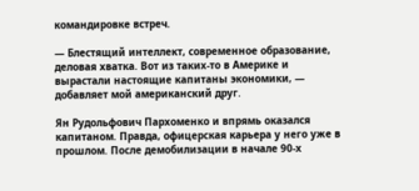командировке встреч.

— Блестящий интеллект, современное образование, деловая хватка. Вот из таких-то в Америке и вырастали настоящие капитаны экономики, — добавляет мой американский друг.

Ян Рудольфович Пархоменко и впрямь оказался капитаном. Правда, офицерская карьера у него уже в прошлом. После демобилизации в начале 90-х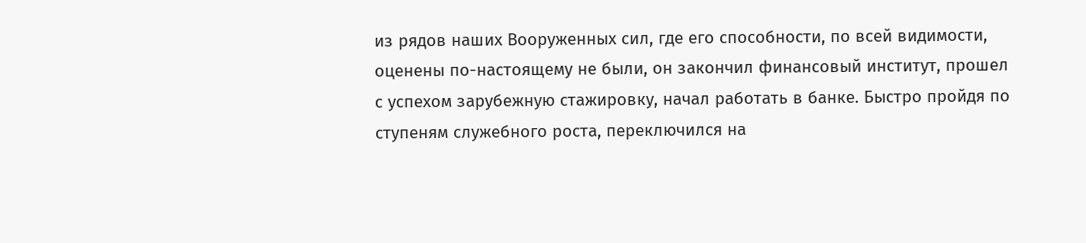из рядов наших Вооруженных сил, где его способности, по всей видимости, оценены по-настоящему не были, он закончил финансовый институт, прошел с успехом зарубежную стажировку, начал работать в банке. Быстро пройдя по ступеням служебного роста, переключился на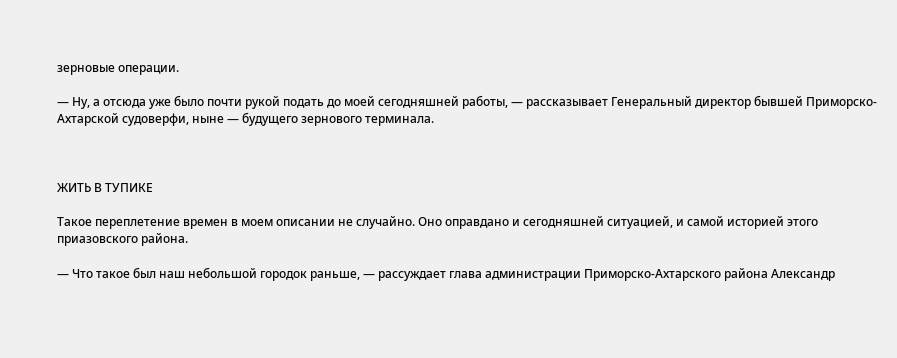зерновые операции.

— Ну, а отсюда уже было почти рукой подать до моей сегодняшней работы, — рассказывает Генеральный директор бывшей Приморско-Ахтарской судоверфи, ныне — будущего зернового терминала.



ЖИТЬ В ТУПИКЕ

Такое переплетение времен в моем описании не случайно. Оно оправдано и сегодняшней ситуацией, и самой историей этого приазовского района.

— Что такое был наш небольшой городок раньше, — рассуждает глава администрации Приморско-Ахтарского района Александр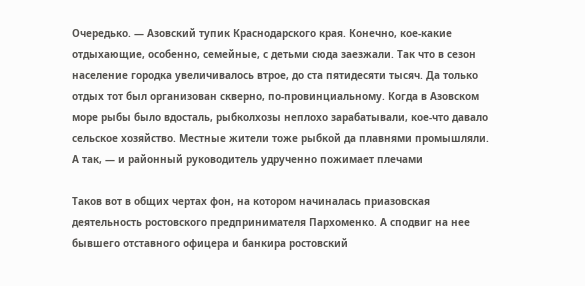Очередько. — Азовский тупик Краснодарского края. Конечно, кое-какие отдыхающие, особенно, семейные, с детьми сюда заезжали. Так что в сезон население городка увеличивалось втрое, до ста пятидесяти тысяч. Да только отдых тот был организован скверно, по-провинциальному. Когда в Азовском море рыбы было вдосталь, рыбколхозы неплохо зарабатывали, кое-что давало сельское хозяйство. Местные жители тоже рыбкой да плавнями промышляли. А так, — и районный руководитель удрученно пожимает плечами

Таков вот в общих чертах фон, на котором начиналась приазовская деятельность ростовского предпринимателя Пархоменко. А сподвиг на нее бывшего отставного офицера и банкира ростовский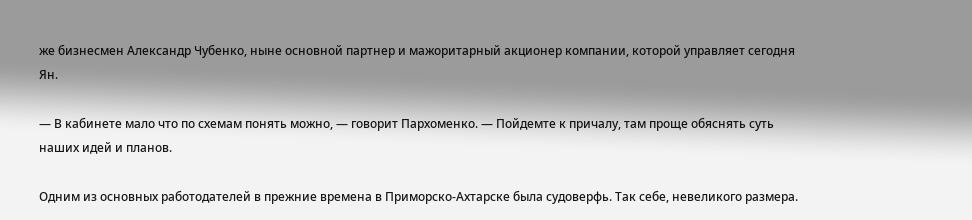же бизнесмен Александр Чубенко, ныне основной партнер и мажоритарный акционер компании, которой управляет сегодня Ян.

— В кабинете мало что по схемам понять можно, — говорит Пархоменко. — Пойдемте к причалу, там проще обяснять суть наших идей и планов.

Одним из основных работодателей в прежние времена в Приморско-Ахтарске была судоверфь. Так себе, невеликого размера.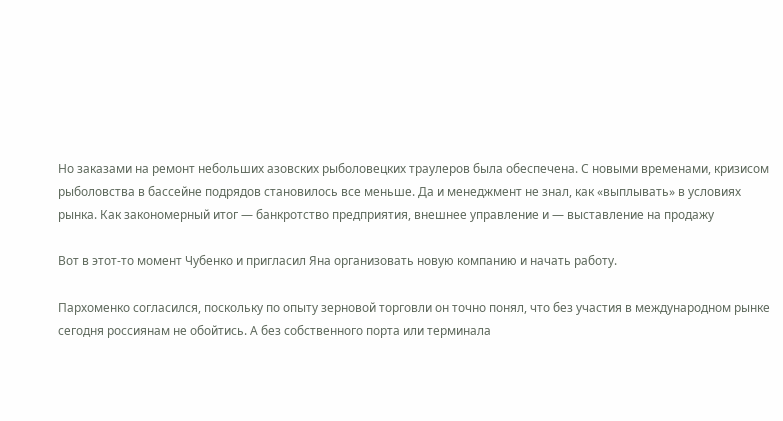Но заказами на ремонт небольших азовских рыболовецких траулеров была обеспечена. С новыми временами, кризисом рыболовства в бассейне подрядов становилось все меньше. Да и менеджмент не знал, как «выплывать» в условиях рынка. Как закономерный итог — банкротство предприятия, внешнее управление и — выставление на продажу

Вот в этот-то момент Чубенко и пригласил Яна организовать новую компанию и начать работу.

Пархоменко согласился, поскольку по опыту зерновой торговли он точно понял, что без участия в международном рынке сегодня россиянам не обойтись. А без собственного порта или терминала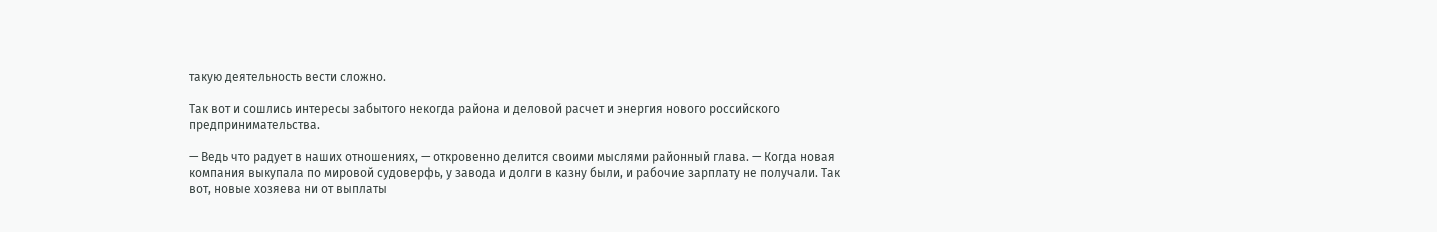такую деятельность вести сложно.

Так вот и сошлись интересы забытого некогда района и деловой расчет и энергия нового российского предпринимательства.

— Ведь что радует в наших отношениях, — откровенно делится своими мыслями районный глава. — Когда новая компания выкупала по мировой судоверфь, у завода и долги в казну были, и рабочие зарплату не получали. Так вот, новые хозяева ни от выплаты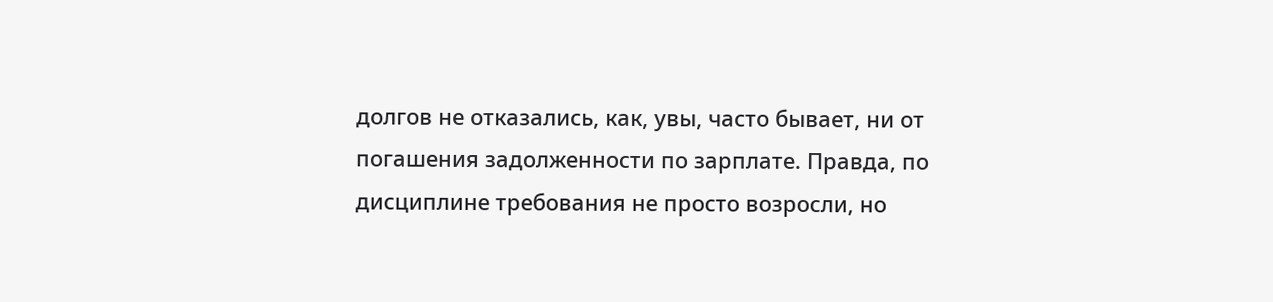долгов не отказались, как, увы, часто бывает, ни от погашения задолженности по зарплате. Правда, по дисциплине требования не просто возросли, но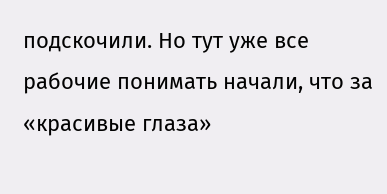подскочили. Но тут уже все рабочие понимать начали, что за «красивые глаза»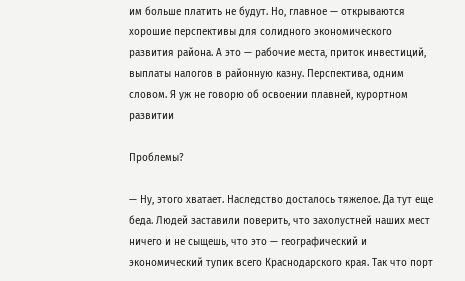им больше платить не будут. Но, главное — открываются хорошие перспективы для солидного экономического развития района. А это — рабочие места, приток инвестиций, выплаты налогов в районную казну. Перспектива, одним словом. Я уж не говорю об освоении плавней, курортном развитии

Проблемы?

— Ну, этого хватает. Наследство досталось тяжелое. Да тут еще беда. Людей заставили поверить, что захолустней наших мест ничего и не сыщешь, что это — географический и экономический тупик всего Краснодарского края. Так что порт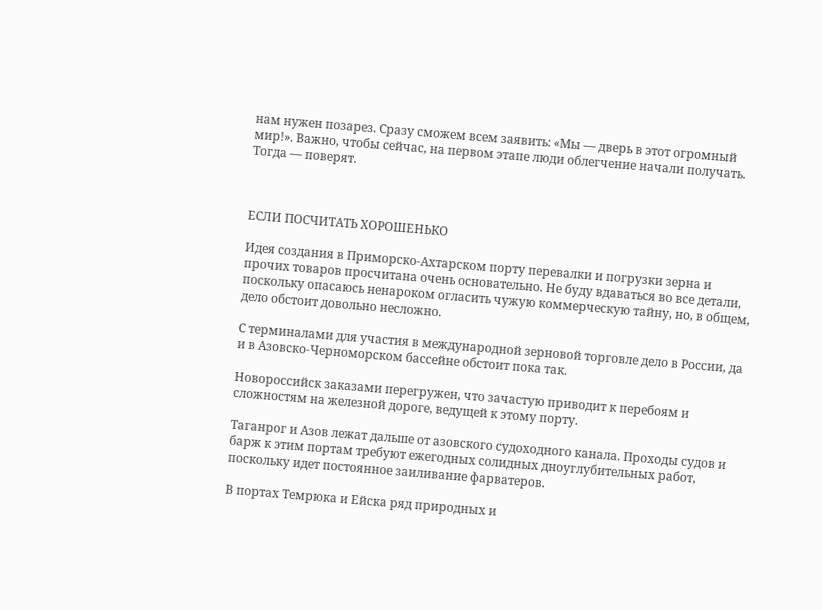нам нужен позарез. Сразу сможем всем заявить: «Мы — дверь в этот огромный мир!». Важно, чтобы сейчас, на первом этапе люди облегчение начали получать. Тогда — поверят.



ЕСЛИ ПОСЧИТАТЬ ХОРОШЕНЬКО

Идея создания в Приморско-Ахтарском порту перевалки и погрузки зерна и прочих товаров просчитана очень основательно. Не буду вдаваться во все детали, поскольку опасаюсь ненароком огласить чужую коммерческую тайну, но, в общем, дело обстоит довольно несложно.

С терминалами для участия в международной зерновой торговле дело в России, да и в Азовско-Черноморском бассейне обстоит пока так.

Новороссийск заказами перегружен, что зачастую приводит к перебоям и сложностям на железной дороге, ведущей к этому порту.

Таганрог и Азов лежат дальше от азовского судоходного канала. Проходы судов и барж к этим портам требуют ежегодных солидных дноуглубительных работ, поскольку идет постоянное заиливание фарватеров.

В портах Темрюка и Ейска ряд природных и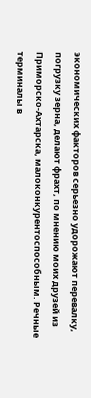экономических факторов серьезно удорожают перевалку, погрузку зерна, делают фрахт, по мнению моих друзей из Приморско-Ахтарска, малоконкурентоспособным. Речные терминалы в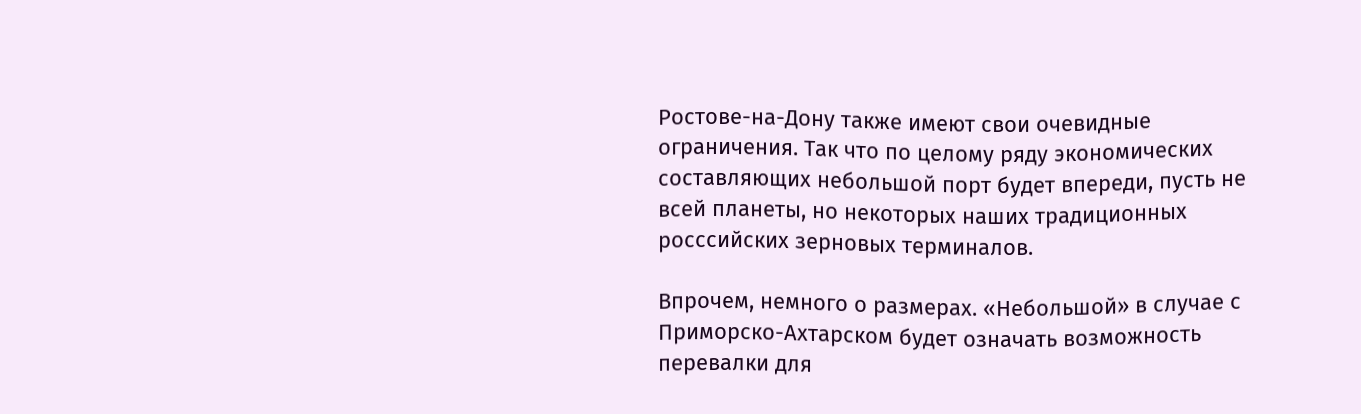Ростове-на-Дону также имеют свои очевидные ограничения. Так что по целому ряду экономических составляющих небольшой порт будет впереди, пусть не всей планеты, но некоторых наших традиционных росссийских зерновых терминалов.

Впрочем, немного о размерах. «Небольшой» в случае с Приморско-Ахтарском будет означать возможность перевалки для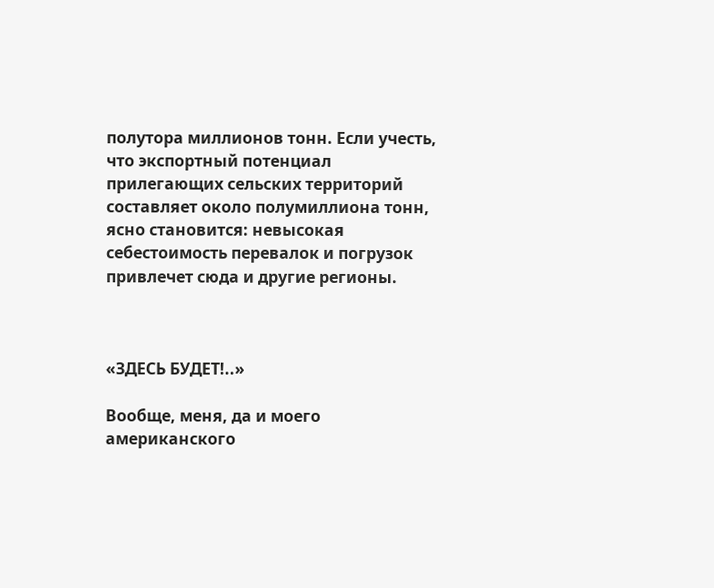полутора миллионов тонн. Если учесть, что экспортный потенциал прилегающих сельских территорий составляет около полумиллиона тонн, ясно становится: невысокая себестоимость перевалок и погрузок привлечет сюда и другие регионы.



«ЗДЕСЬ БУДЕТ!..»

Вообще, меня, да и моего американского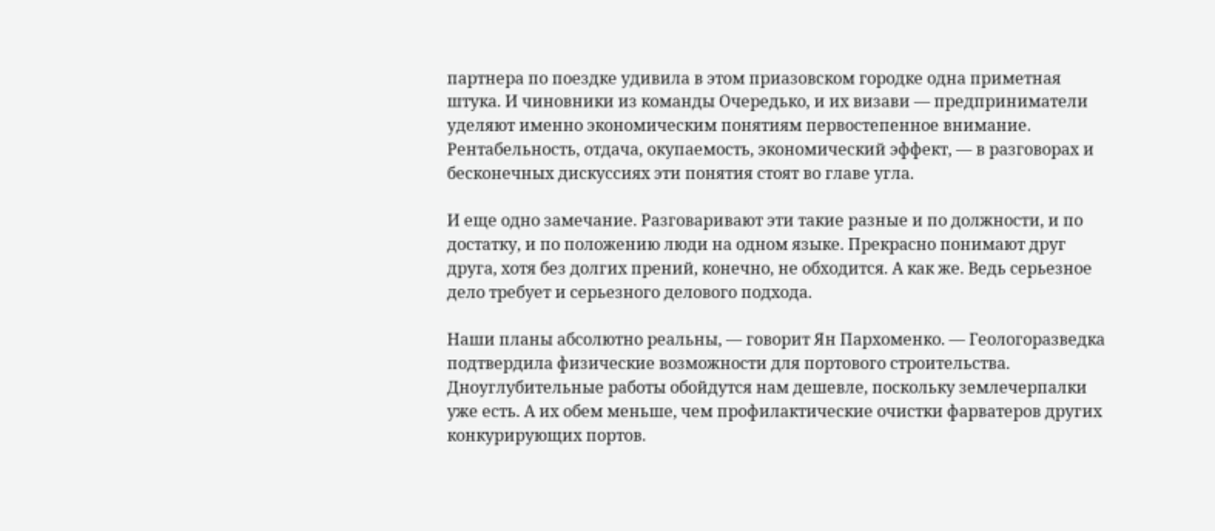партнера по поездке удивила в этом приазовском городке одна приметная штука. И чиновники из команды Очередько, и их визави — предприниматели уделяют именно экономическим понятиям первостепенное внимание. Рентабельность, отдача, окупаемость, экономический эффект, — в разговорах и бесконечных дискуссиях эти понятия стоят во главе угла.

И еще одно замечание. Разговаривают эти такие разные и по должности, и по достатку, и по положению люди на одном языке. Прекрасно понимают друг друга, хотя без долгих прений, конечно, не обходится. А как же. Ведь серьезное дело требует и серьезного делового подхода.

Наши планы абсолютно реальны, — говорит Ян Пархоменко. — Геологоразведка подтвердила физические возможности для портового строительства. Дноуглубительные работы обойдутся нам дешевле, поскольку землечерпалки уже есть. А их обем меньше, чем профилактические очистки фарватеров других конкурирующих портов.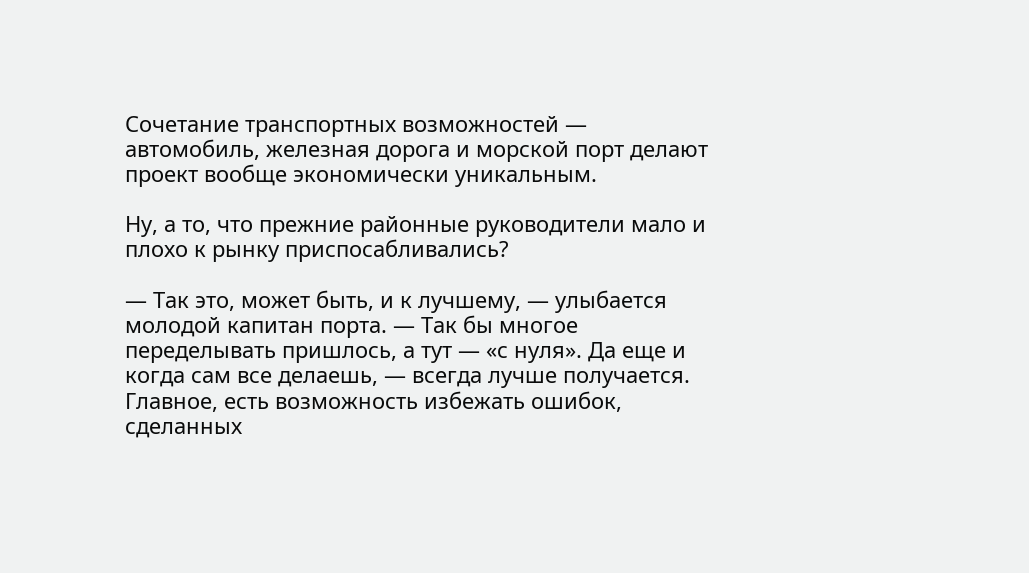Сочетание транспортных возможностей — автомобиль, железная дорога и морской порт делают проект вообще экономически уникальным.

Ну, а то, что прежние районные руководители мало и плохо к рынку приспосабливались?

— Так это, может быть, и к лучшему, — улыбается молодой капитан порта. — Так бы многое переделывать пришлось, а тут — «с нуля». Да еще и когда сам все делаешь, — всегда лучше получается. Главное, есть возможность избежать ошибок, сделанных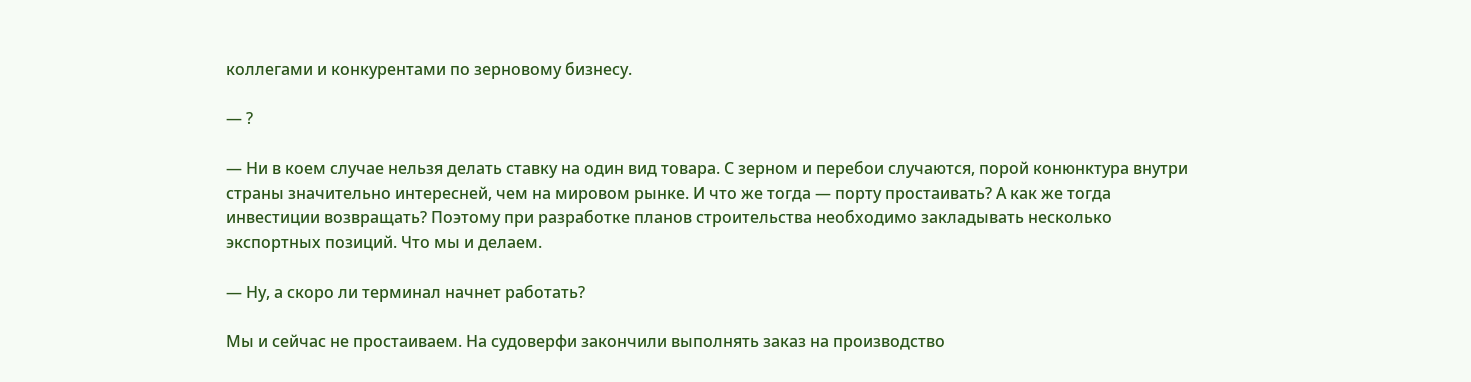коллегами и конкурентами по зерновому бизнесу.

— ?

— Ни в коем случае нельзя делать ставку на один вид товара. С зерном и перебои случаются, порой конюнктура внутри страны значительно интересней, чем на мировом рынке. И что же тогда — порту простаивать? А как же тогда инвестиции возвращать? Поэтому при разработке планов строительства необходимо закладывать несколько экспортных позиций. Что мы и делаем.

— Ну, а скоро ли терминал начнет работать?

Мы и сейчас не простаиваем. На судоверфи закончили выполнять заказ на производство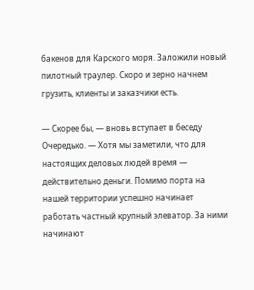бакенов для Карского моря. Заложили новый пилотный траулер. Скоро и зерно начнем грузить, клиенты и заказчики есть.

— Скорее бы, — вновь вступает в беседу Очередько. — Хотя мы заметили, что для настоящих деловых людей время — действительно деньги. Помимо порта на нашей территории успешно начинает работать частный крупный элеватор. За ними начинают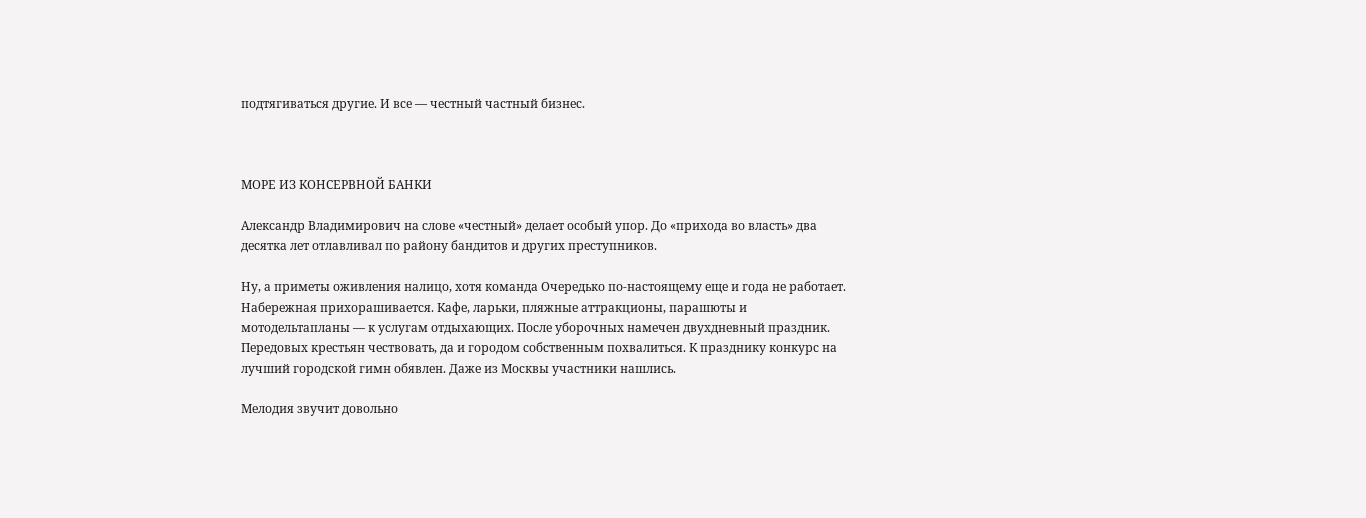подтягиваться другие. И все — честный частный бизнес.



МОРЕ ИЗ КОНСЕРВНОЙ БАНКИ

Александр Владимирович на слове «честный» делает особый упор. До «прихода во власть» два десятка лет отлавливал по району бандитов и других преступников.

Ну, а приметы оживления налицо, хотя команда Очередько по-настоящему еще и года не работает. Набережная прихорашивается. Кафе, ларьки, пляжные аттракционы, парашюты и мотодельтапланы — к услугам отдыхающих. После уборочных намечен двухдневный праздник. Передовых крестьян чествовать, да и городом собственным похвалиться. К празднику конкурс на лучший городской гимн обявлен. Даже из Москвы участники нашлись.

Мелодия звучит довольно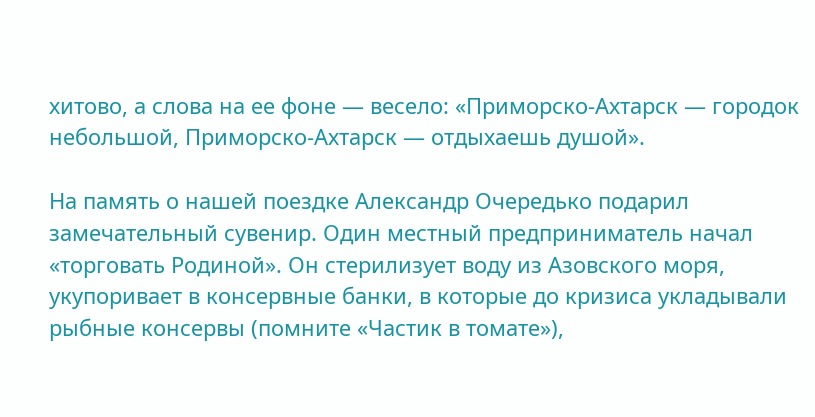хитово, а слова на ее фоне — весело: «Приморско-Ахтарск — городок небольшой, Приморско-Ахтарск — отдыхаешь душой».

На память о нашей поездке Александр Очередько подарил замечательный сувенир. Один местный предприниматель начал «торговать Родиной». Он стерилизует воду из Азовского моря, укупоривает в консервные банки, в которые до кризиса укладывали рыбные консервы (помните «Частик в томате»),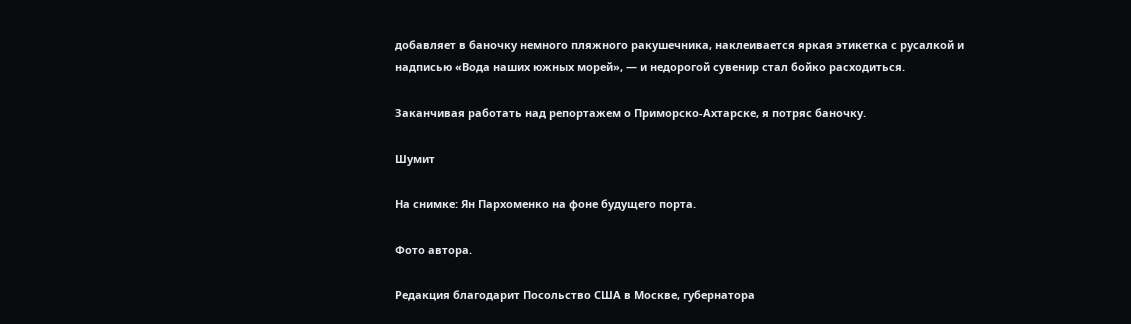добавляет в баночку немного пляжного ракушечника, наклеивается яркая этикетка с русалкой и надписью «Вода наших южных морей», — и недорогой сувенир стал бойко расходиться.

Заканчивая работать над репортажем о Приморско-Ахтарске, я потряс баночку.

Шумит

На снимке: Ян Пархоменко на фоне будущего порта.

Фото автора.

Редакция благодарит Посольство США в Москве, губернатора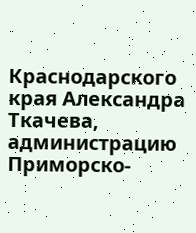Краснодарского края Александра Ткачева, администрацию Приморско-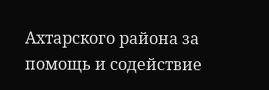Ахтарского района за помощь и содействие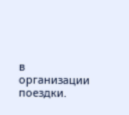в организации поездки.